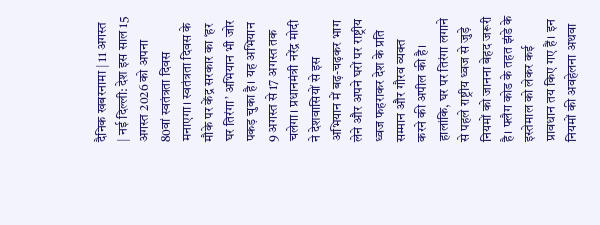दैनिक खबरनामा | 11 अगस्त | नई दिल्ली: देश इस साल 15 अगस्त 2026 को अपना 80वां स्वतंत्रता दिवस मनाएगा। स्वतंत्रता दिवस के मौके पर केंद्र सरकार का ‘हर घर तिरंगा’ अभियान भी जोर पकड़ चुका है। यह अभियान 9 अगस्त से 17 अगस्त तक चलेगा। प्रधानमंत्री नरेंद्र मोदी ने देशवासियों से इस अभियान में बढ़-चढ़कर भाग लेने और अपने घरों पर राष्ट्रीय ध्वज फहराकर देश के प्रति सम्मान और गौरव व्यक्त करने की अपील की है।
हालांकि, घर पर तिरंगा लगाने से पहले राष्ट्रीय ध्वज से जुड़े नियमों को जानना बेहद जरूरी है। फ्लैग कोड के तहत झंडे के इस्तेमाल को लेकर कई प्रावधान तय किए गए हैं। इन नियमों की अवहेलना अथवा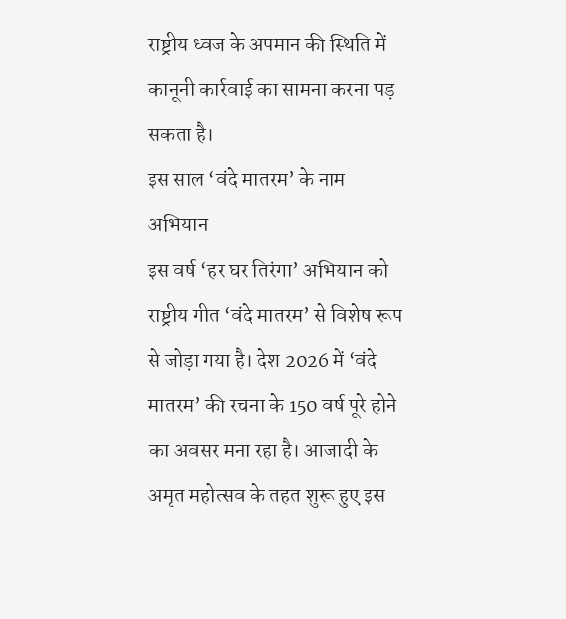राष्ट्रीय ध्वज के अपमान की स्थिति में कानूनी कार्रवाई का सामना करना पड़ सकता है।
इस साल ‘वंदे मातरम’ के नाम अभियान
इस वर्ष ‘हर घर तिरंगा’ अभियान को राष्ट्रीय गीत ‘वंदे मातरम’ से विशेष रूप से जोड़ा गया है। देश 2026 में ‘वंदे मातरम’ की रचना के 150 वर्ष पूरे होने का अवसर मना रहा है। आजादी के अमृत महोत्सव के तहत शुरू हुए इस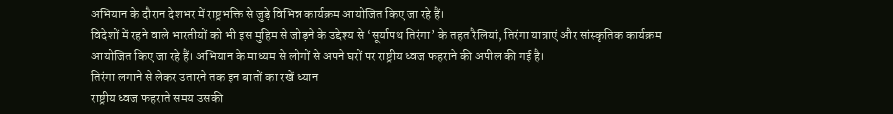अभियान के दौरान देशभर में राष्ट्रभक्ति से जुड़े विभिन्न कार्यक्रम आयोजित किए जा रहे हैं।
विदेशों में रहने वाले भारतीयों को भी इस मुहिम से जोड़ने के उद्देश्य से ‘सूर्यापथ तिरंगा’ के तहत रैलियां, तिरंगा यात्राएं और सांस्कृतिक कार्यक्रम आयोजित किए जा रहे हैं। अभियान के माध्यम से लोगों से अपने घरों पर राष्ट्रीय ध्वज फहराने की अपील की गई है।
तिरंगा लगाने से लेकर उतारने तक इन बातों का रखें ध्यान
राष्ट्रीय ध्वज फहराते समय उसकी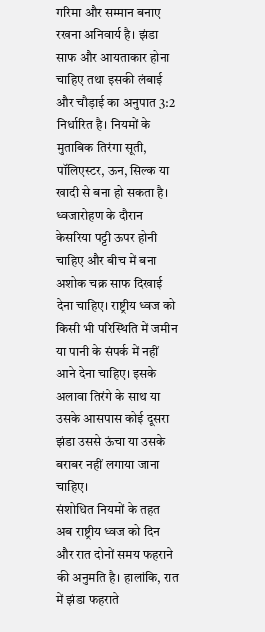गरिमा और सम्मान बनाए रखना अनिवार्य है। झंडा साफ और आयताकार होना चाहिए तथा इसकी लंबाई और चौड़ाई का अनुपात 3:2 निर्धारित है। नियमों के मुताबिक तिरंगा सूती, पॉलिएस्टर, ऊन, सिल्क या खादी से बना हो सकता है।
ध्वजारोहण के दौरान केसरिया पट्टी ऊपर होनी चाहिए और बीच में बना अशोक चक्र साफ दिखाई देना चाहिए। राष्ट्रीय ध्वज को किसी भी परिस्थिति में जमीन या पानी के संपर्क में नहीं आने देना चाहिए। इसके अलावा तिरंगे के साथ या उसके आसपास कोई दूसरा झंडा उससे ऊंचा या उसके बराबर नहीं लगाया जाना चाहिए।
संशोधित नियमों के तहत अब राष्ट्रीय ध्वज को दिन और रात दोनों समय फहराने की अनुमति है। हालांकि, रात में झंडा फहराते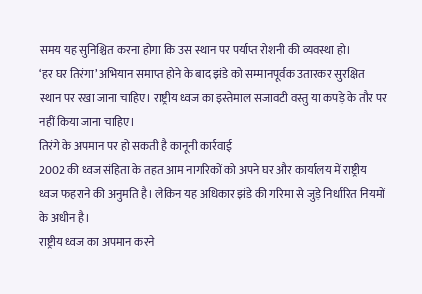समय यह सुनिश्चित करना होगा कि उस स्थान पर पर्याप्त रोशनी की व्यवस्था हो।
‘हर घर तिरंगा’ अभियान समाप्त होने के बाद झंडे को सम्मानपूर्वक उतारकर सुरक्षित स्थान पर रखा जाना चाहिए। राष्ट्रीय ध्वज का इस्तेमाल सजावटी वस्तु या कपड़े के तौर पर नहीं किया जाना चाहिए।
तिरंगे के अपमान पर हो सकती है कानूनी कार्रवाई
2002 की ध्वज संहिता के तहत आम नागरिकों को अपने घर और कार्यालय में राष्ट्रीय ध्वज फहराने की अनुमति है। लेकिन यह अधिकार झंडे की गरिमा से जुड़े निर्धारित नियमों के अधीन है।
राष्ट्रीय ध्वज का अपमान करने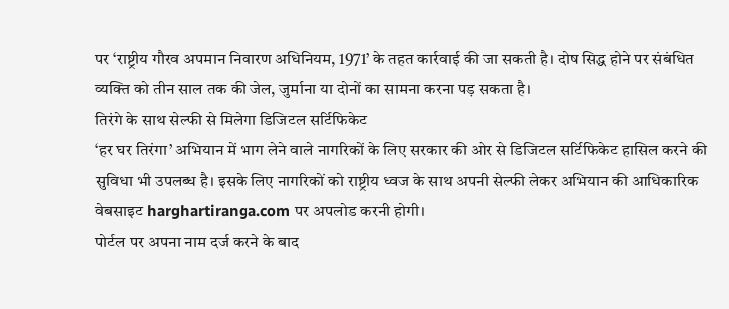पर ‘राष्ट्रीय गौरव अपमान निवारण अधिनियम, 1971’ के तहत कार्रवाई की जा सकती है। दोष सिद्ध होने पर संबंधित व्यक्ति को तीन साल तक की जेल, जुर्माना या दोनों का सामना करना पड़ सकता है।
तिरंगे के साथ सेल्फी से मिलेगा डिजिटल सर्टिफिकेट
‘हर घर तिरंगा’ अभियान में भाग लेने वाले नागरिकों के लिए सरकार की ओर से डिजिटल सर्टिफिकेट हासिल करने की सुविधा भी उपलब्ध है। इसके लिए नागरिकों को राष्ट्रीय ध्वज के साथ अपनी सेल्फी लेकर अभियान की आधिकारिक वेबसाइट harghartiranga.com पर अपलोड करनी होगी।
पोर्टल पर अपना नाम दर्ज करने के बाद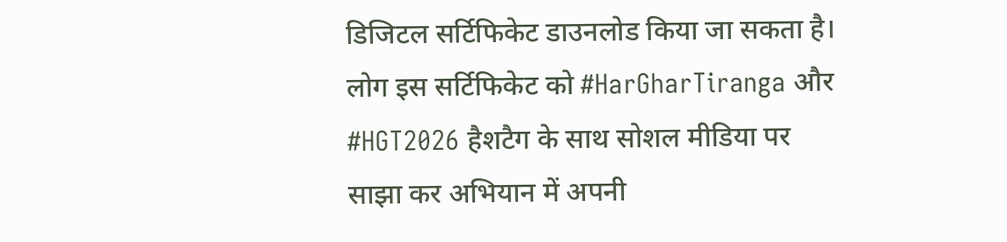डिजिटल सर्टिफिकेट डाउनलोड किया जा सकता है। लोग इस सर्टिफिकेट को #HarGharTiranga और #HGT2026 हैशटैग के साथ सोशल मीडिया पर साझा कर अभियान में अपनी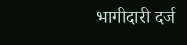भागीदारी दर्ज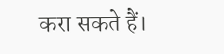करा सकते हैं।